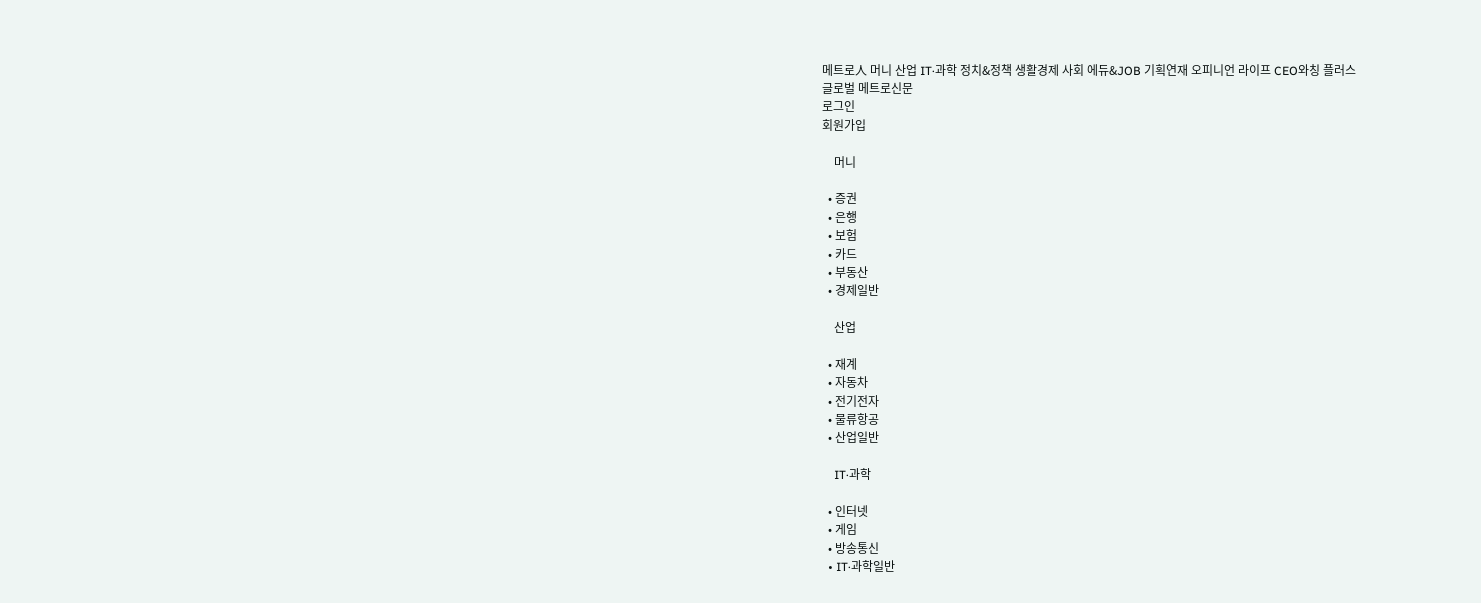메트로人 머니 산업 IT·과학 정치&정책 생활경제 사회 에듀&JOB 기획연재 오피니언 라이프 CEO와칭 플러스
글로벌 메트로신문
로그인
회원가입

    머니

  • 증권
  • 은행
  • 보험
  • 카드
  • 부동산
  • 경제일반

    산업

  • 재계
  • 자동차
  • 전기전자
  • 물류항공
  • 산업일반

    IT·과학

  • 인터넷
  • 게임
  • 방송통신
  • IT·과학일반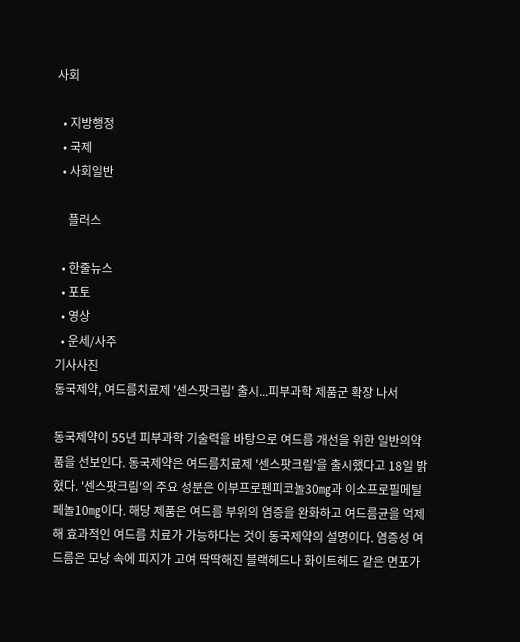사회

  • 지방행정
  • 국제
  • 사회일반

    플러스

  • 한줄뉴스
  • 포토
  • 영상
  • 운세/사주
기사사진
동국제약, 여드름치료제 '센스팟크림' 출시...피부과학 제품군 확장 나서

동국제약이 55년 피부과학 기술력을 바탕으로 여드름 개선을 위한 일반의약품을 선보인다. 동국제약은 여드름치료제 '센스팟크림'을 출시했다고 18일 밝혔다. '센스팟크림'의 주요 성분은 이부프로펜피코놀30㎎과 이소프로필메틸페놀10㎎이다. 해당 제품은 여드름 부위의 염증을 완화하고 여드름균을 억제해 효과적인 여드름 치료가 가능하다는 것이 동국제약의 설명이다. 염증성 여드름은 모낭 속에 피지가 고여 딱딱해진 블랙헤드나 화이트헤드 같은 면포가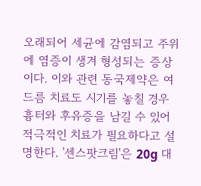오래되어 세균에 감염되고 주위에 염증이 생겨 형성되는 증상이다. 이와 관련 동국제약은 여드름 치료도 시기를 놓칠 경우 흉터와 후유증을 남길 수 있어 적극적인 치료가 필요하다고 설명한다. '센스팟크림'은 20g 대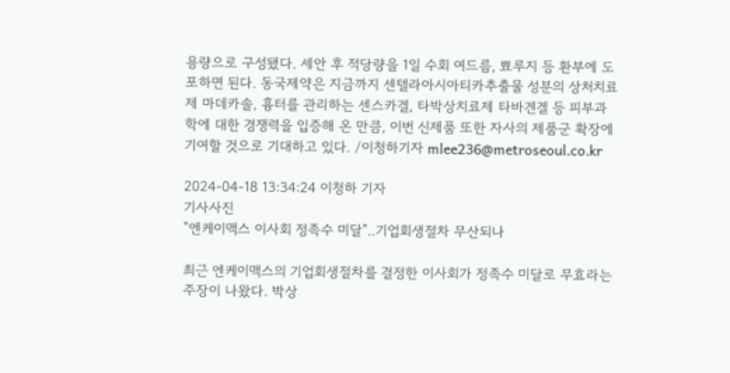용량으로 구성됐다. 세안 후 적당량을 1일 수회 여드름, 뾰루지 등 환부에 도포하면 된다. 동국제약은 지금까지 센텔라아시아티카추출물 성분의 상처치료제 마데카솔, 흉터를 관리하는 센스카겔, 타박상치료제 타바겐겔 등 피부과학에 대한 경쟁력을 입증해 온 만큼, 이번 신제품 또한 자사의 제품군 확장에 기여할 것으로 기대하고 있다. /이청하기자 mlee236@metroseoul.co.kr

2024-04-18 13:34:24 이청하 기자
기사사진
"엔케이맥스 이사회 정족수 미달"..기업회생절차 무산되나

최근 엔케이맥스의 기업회생절차를 결정한 이사회가 정족수 미달로 무효라는 주장이 나왔다. 박상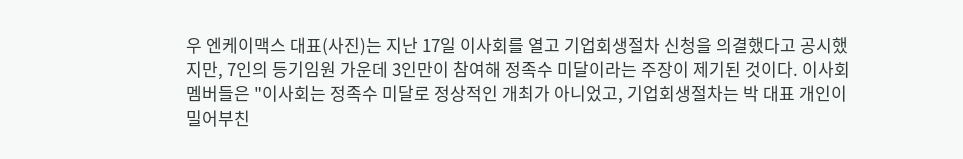우 엔케이맥스 대표(사진)는 지난 17일 이사회를 열고 기업회생절차 신청을 의결했다고 공시했지만, 7인의 등기임원 가운데 3인만이 참여해 정족수 미달이라는 주장이 제기된 것이다. 이사회 멤버들은 "이사회는 정족수 미달로 정상적인 개최가 아니었고, 기업회생절차는 박 대표 개인이 밀어부친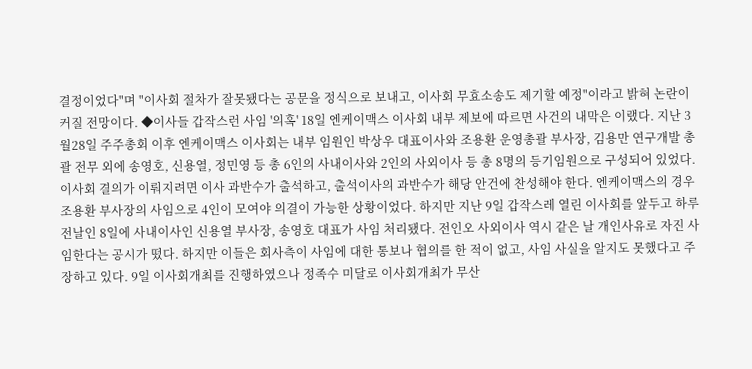결정이었다"며 "이사회 절차가 잘못됐다는 공문을 정식으로 보내고, 이사회 무효소송도 제기할 예정"이라고 밝혀 논란이 커질 전망이다. ◆이사들 갑작스런 사임 '의혹' 18일 엔케이맥스 이사회 내부 제보에 따르면 사건의 내막은 이랬다. 지난 3월28일 주주총회 이후 엔케이맥스 이사회는 내부 임원인 박상우 대표이사와 조용환 운영총괄 부사장, 김용만 연구개발 총괄 전무 외에 송영호, 신용열, 정민영 등 총 6인의 사내이사와 2인의 사외이사 등 총 8명의 등기임원으로 구성되어 있었다. 이사회 결의가 이뤄지려면 이사 과반수가 출석하고, 출석이사의 과반수가 해당 안건에 찬성해야 한다. 엔케이맥스의 경우 조용환 부사장의 사임으로 4인이 모여야 의결이 가능한 상황이었다. 하지만 지난 9일 갑작스레 열린 이사회를 앞두고 하루 전날인 8일에 사내이사인 신용열 부사장, 송영호 대표가 사임 처리됐다. 전인오 사외이사 역시 같은 날 개인사유로 자진 사임한다는 공시가 떴다. 하지만 이들은 회사측이 사임에 대한 통보나 협의를 한 적이 없고, 사임 사실을 알지도 못했다고 주장하고 있다. 9일 이사회개최를 진행하였으나 정족수 미달로 이사회개최가 무산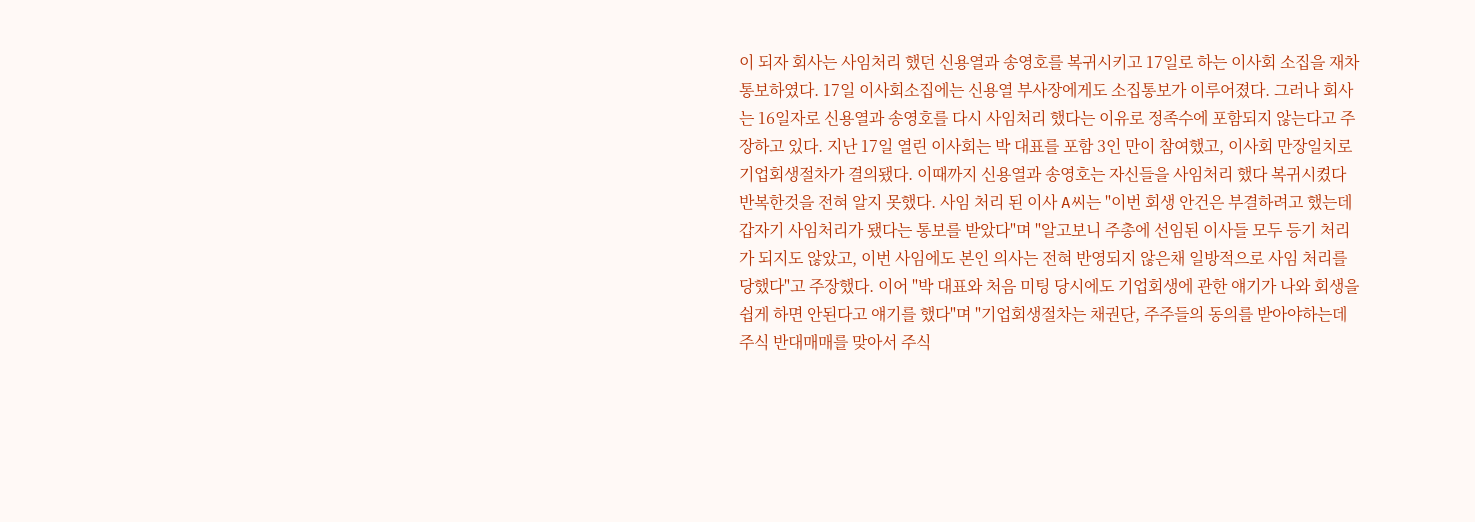이 되자 회사는 사임처리 했던 신용열과 송영호를 복귀시키고 17일로 하는 이사회 소집을 재차 통보하였다. 17일 이사회소집에는 신용열 부사장에게도 소집통보가 이루어졌다. 그러나 회사는 16일자로 신용열과 송영호를 다시 사임처리 했다는 이유로 정족수에 포함되지 않는다고 주장하고 있다. 지난 17일 열린 이사회는 박 대표를 포함 3인 만이 참여했고, 이사회 만장일치로 기업회생절차가 결의됐다. 이때까지 신용열과 송영호는 자신들을 사임처리 했다 복귀시켰다 반복한것을 전혀 알지 못했다. 사임 처리 된 이사 A씨는 "이번 회생 안건은 부결하려고 했는데 갑자기 사임처리가 됐다는 통보를 받았다"며 "알고보니 주총에 선임된 이사들 모두 등기 처리가 되지도 않았고, 이번 사임에도 본인 의사는 전혀 반영되지 않은채 일방적으로 사임 처리를 당했다"고 주장했다. 이어 "박 대표와 처음 미팅 당시에도 기업회생에 관한 얘기가 나와 회생을 쉽게 하면 안된다고 얘기를 했다"며 "기업회생절차는 채권단, 주주들의 동의를 받아야하는데 주식 반대매매를 맞아서 주식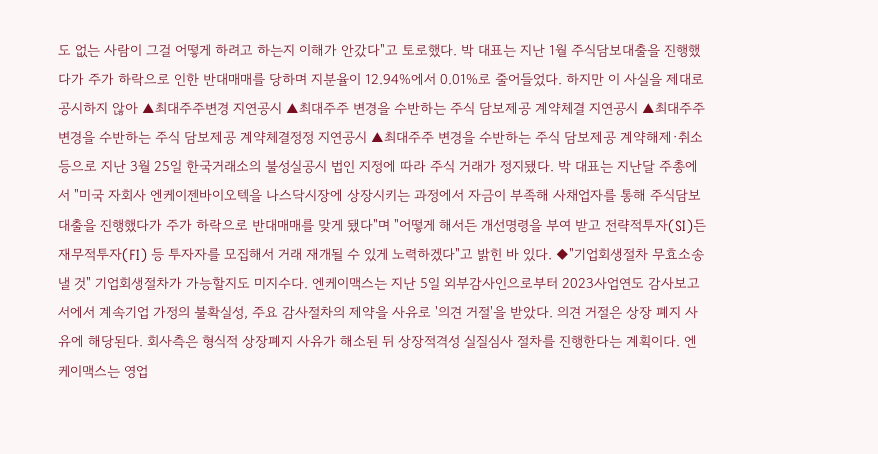도 없는 사람이 그걸 어떻게 하려고 하는지 이해가 안갔다"고 토로했다. 박 대표는 지난 1월 주식담보대출을 진행했다가 주가 하락으로 인한 반대매매를 당하며 지분율이 12.94%에서 0.01%로 줄어들었다. 하지만 이 사실을 제대로 공시하지 않아 ▲최대주주변경 지연공시 ▲최대주주 변경을 수반하는 주식 담보제공 계약체결 지연공시 ▲최대주주 변경을 수반하는 주식 담보제공 계약체결정정 지연공시 ▲최대주주 변경을 수반하는 주식 담보제공 계약해제·취소 등으로 지난 3월 25일 한국거래소의 불성실공시 법인 지정에 따라 주식 거래가 정지됐다. 박 대표는 지난달 주총에서 "미국 자회사 엔케이젠바이오텍을 나스닥시장에 상장시키는 과정에서 자금이 부족해 사채업자를 통해 주식담보 대출을 진행했다가 주가 하락으로 반대매매를 맞게 됐다"며 "어떻게 해서든 개선명령을 부여 받고 전략적투자(SI)든 재무적투자(FI) 등 투자자를 모집해서 거래 재개될 수 있게 노력하겠다"고 밝힌 바 있다. ◆"기업회생절차 무효소송 낼 것" 기업회생절차가 가능할지도 미지수다. 엔케이맥스는 지난 5일 외부감사인으로부터 2023사업연도 감사보고서에서 계속기업 가정의 불확실성, 주요 감사절차의 제약을 사유로 '의견 거절'을 받았다. 의견 거절은 상장 폐지 사유에 해당된다. 회사측은 형식적 상장폐지 사유가 해소된 뒤 상장적격성 실질심사 절차를 진행한다는 계획이다. 엔케이맥스는 영업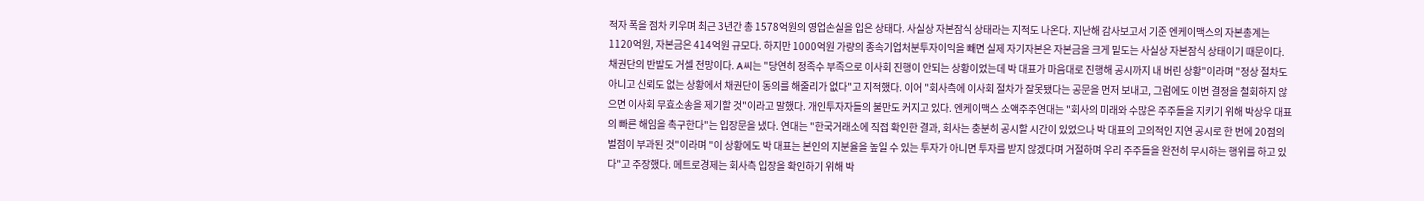적자 폭을 점차 키우며 최근 3년간 총 1578억원의 영업손실을 입은 상태다. 사실상 자본잠식 상태라는 지적도 나온다. 지난해 감사보고서 기준 엔케이맥스의 자본총계는 1120억원, 자본금은 414억원 규모다. 하지만 1000억원 가량의 종속기업처분투자이익을 빼면 실제 자기자본은 자본금을 크게 밑도는 사실상 자본잠식 상태이기 때문이다. 채권단의 반발도 거셀 전망이다. A씨는 "당연히 정족수 부족으로 이사회 진행이 안되는 상황이었는데 박 대표가 마음대로 진행해 공시까지 내 버린 상황"이라며 "정상 절차도 아니고 신뢰도 없는 상황에서 채권단이 동의를 해줄리가 없다"고 지적했다. 이어 "회사측에 이사회 절차가 잘못됐다는 공문을 먼저 보내고, 그럼에도 이번 결정을 철회하지 않으면 이사회 무효소송을 제기할 것"이라고 말했다. 개인투자자들의 불만도 커지고 있다. 엔케이맥스 소액주주연대는 "회사의 미래와 수많은 주주들을 지키기 위해 박상우 대표의 빠른 해임을 촉구한다"는 입장문을 냈다. 연대는 "한국거래소에 직접 확인한 결과, 회사는 충분히 공시할 시간이 있었으나 박 대표의 고의적인 지연 공시로 한 번에 20점의 벌점이 부과된 것"이라며 "이 상황에도 박 대표는 본인의 지분율을 높일 수 있는 투자가 아니면 투자를 받지 않겠다며 거절하며 우리 주주들을 완전히 무시하는 행위를 하고 있다"고 주장했다. 메트로경제는 회사측 입장을 확인하기 위해 박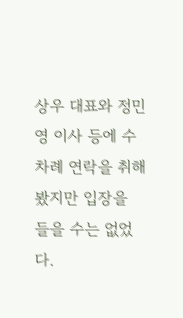상우 대표와 정민영 이사 등에 수차례 연락을 취해 봤지만 입장을 들을 수는 없었다.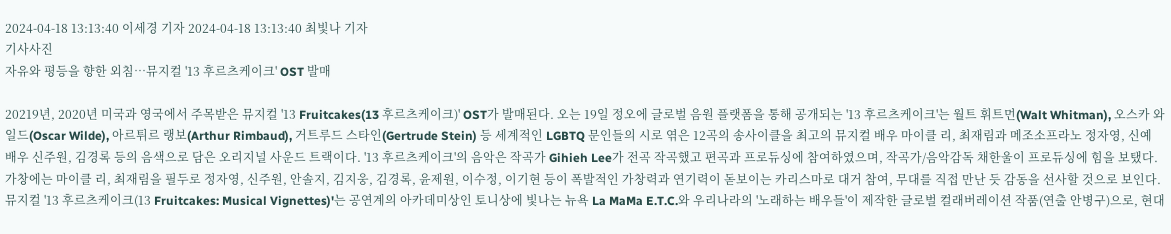2024-04-18 13:13:40 이세경 기자 2024-04-18 13:13:40 최빛나 기자
기사사진
자유와 평등을 향한 외침…뮤지컬 '13 후르츠케이크' OST 발매

20219년, 2020년 미국과 영국에서 주목받은 뮤지컬 '13 Fruitcakes(13 후르츠케이크)' OST가 발매된다. 오는 19일 정오에 글로벌 음원 플랫폼을 통해 공개되는 '13 후르츠케이크'는 월트 휘트먼(Walt Whitman), 오스카 와일드(Oscar Wilde), 아르튀르 랭보(Arthur Rimbaud), 거트루드 스타인(Gertrude Stein) 등 세계적인 LGBTQ 문인들의 시로 엮은 12곡의 송사이클을 최고의 뮤지컬 배우 마이클 리, 최재림과 메조소프라노 정자영, 신예 배우 신주원, 김경록 등의 음색으로 담은 오리지널 사운드 트랙이다. '13 후르츠케이크'의 음악은 작곡가 Gihieh Lee가 전곡 작곡했고 편곡과 프로듀싱에 참여하였으며, 작곡가/음악감독 채한울이 프로듀싱에 힘을 보탰다. 가창에는 마이클 리, 최재림을 필두로 정자영, 신주원, 안솔지, 김지웅, 김경록, 윤제원, 이수정, 이기현 등이 폭발적인 가창력과 연기력이 돋보이는 카리스마로 대거 참여, 무대를 직접 만난 듯 감동을 선사할 것으로 보인다. 뮤지컬 '13 후르츠케이크(13 Fruitcakes: Musical Vignettes)'는 공연계의 아카데미상인 토니상에 빛나는 뉴욕 La MaMa E.T.C.와 우리나라의 '노래하는 배우들'이 제작한 글로벌 컬래버레이션 작품(연출 안병구)으로, 현대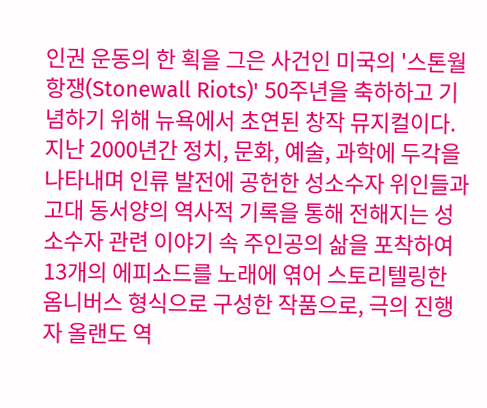인권 운동의 한 획을 그은 사건인 미국의 '스톤월 항쟁(Stonewall Riots)' 50주년을 축하하고 기념하기 위해 뉴욕에서 초연된 창작 뮤지컬이다. 지난 2000년간 정치, 문화, 예술, 과학에 두각을 나타내며 인류 발전에 공헌한 성소수자 위인들과 고대 동서양의 역사적 기록을 통해 전해지는 성소수자 관련 이야기 속 주인공의 삶을 포착하여 13개의 에피소드를 노래에 엮어 스토리텔링한 옴니버스 형식으로 구성한 작품으로, 극의 진행자 올랜도 역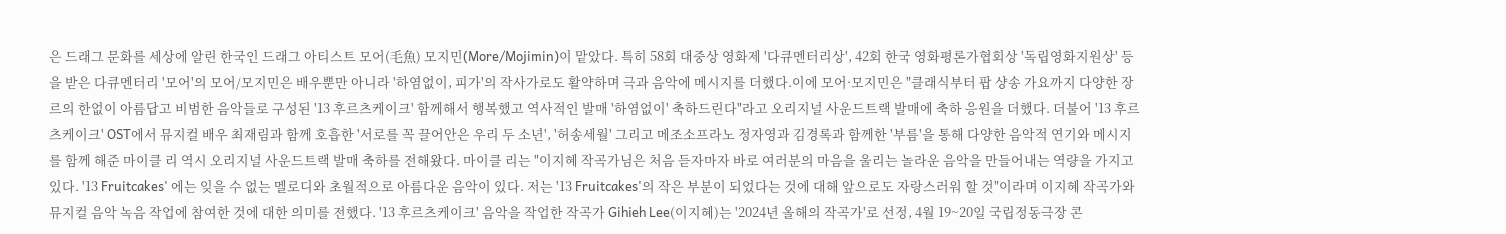은 드래그 문화를 세상에 알린 한국인 드래그 아티스트 모어(毛魚) 모지민(More/Mojimin)이 맡았다. 특히 58회 대중상 영화제 '다큐멘터리상', 42회 한국 영화평론가협회상 '독립영화지원상' 등을 받은 다큐멘터리 '모어'의 모어/모지민은 배우뿐만 아니라 '하염없이, 피가'의 작사가로도 활약하며 극과 음악에 메시지를 더했다.이에 모어·모지민은 "클래식부터 팝 샹송 가요까지 다양한 장르의 한없이 아름답고 비범한 음악들로 구성된 '13 후르츠케이크' 함께해서 행복했고 역사적인 발매 '하염없이' 축하드린다"라고 오리지널 사운드트랙 발매에 축하 응원을 더했다. 더불어 '13 후르츠케이크' OST에서 뮤지컬 배우 최재림과 함께 호흡한 '서로를 꼭 끌어안은 우리 두 소년', '허송세월' 그리고 메조소프라노 정자영과 김경록과 함께한 '부름'을 통해 다양한 음악적 연기와 메시지를 함께 해준 마이클 리 역시 오리지널 사운드트랙 발매 축하를 전해왔다. 마이클 리는 "이지혜 작곡가님은 처음 듣자마자 바로 여러분의 마음을 울리는 놀라운 음악을 만들어내는 역량을 가지고 있다. '13 Fruitcakes' 에는 잊을 수 없는 멜로디와 초월적으로 아름다운 음악이 있다. 저는 '13 Fruitcakes'의 작은 부분이 되었다는 것에 대해 앞으로도 자랑스러워 할 것"이라며 이지혜 작곡가와 뮤지컬 음악 녹음 작업에 참여한 것에 대한 의미를 전했다. '13 후르츠케이크' 음악을 작업한 작곡가 Gihieh Lee(이지혜)는 '2024년 올해의 작곡가'로 선정, 4월 19~20일 국립정동극장 콘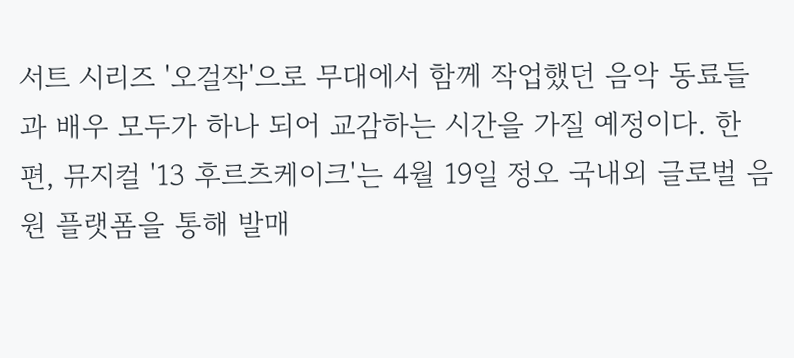서트 시리즈 '오걸작'으로 무대에서 함께 작업했던 음악 동료들과 배우 모두가 하나 되어 교감하는 시간을 가질 예정이다. 한편, 뮤지컬 '13 후르츠케이크'는 4월 19일 정오 국내외 글로벌 음원 플랫폼을 통해 발매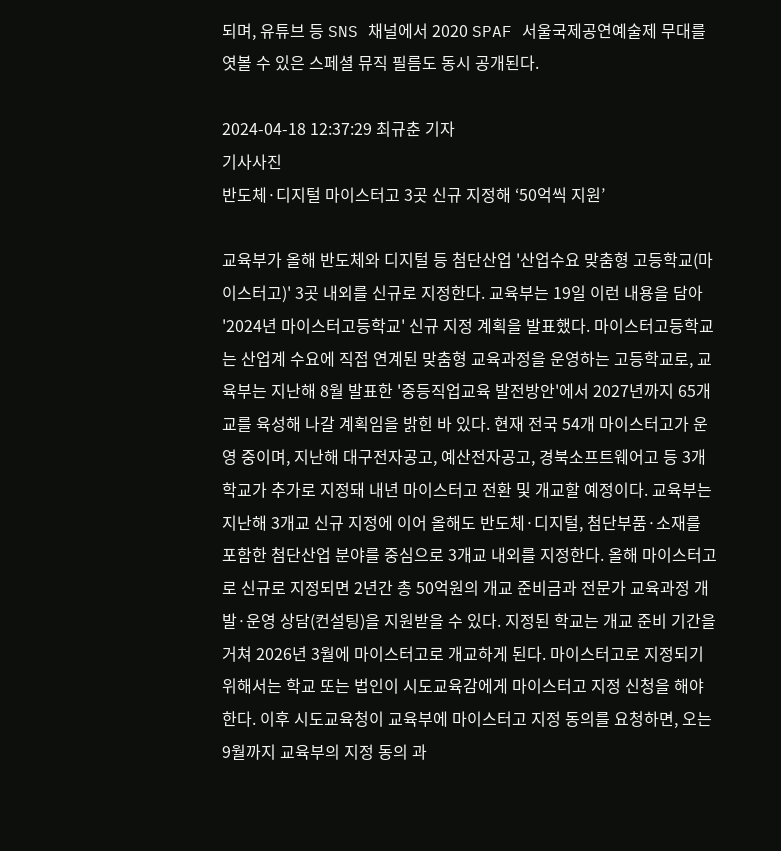되며, 유튜브 등 SNS 채널에서 2020 SPAF 서울국제공연예술제 무대를 엿볼 수 있은 스페셜 뮤직 필름도 동시 공개된다.

2024-04-18 12:37:29 최규춘 기자
기사사진
반도체·디지털 마이스터고 3곳 신규 지정해 ‘50억씩 지원’

교육부가 올해 반도체와 디지털 등 첨단산업 '산업수요 맞춤형 고등학교(마이스터고)' 3곳 내외를 신규로 지정한다. 교육부는 19일 이런 내용을 담아 '2024년 마이스터고등학교' 신규 지정 계획을 발표했다. 마이스터고등학교는 산업계 수요에 직접 연계된 맞춤형 교육과정을 운영하는 고등학교로, 교육부는 지난해 8월 발표한 '중등직업교육 발전방안'에서 2027년까지 65개교를 육성해 나갈 계획임을 밝힌 바 있다. 현재 전국 54개 마이스터고가 운영 중이며, 지난해 대구전자공고, 예산전자공고, 경북소프트웨어고 등 3개 학교가 추가로 지정돼 내년 마이스터고 전환 및 개교할 예정이다. 교육부는 지난해 3개교 신규 지정에 이어 올해도 반도체·디지털, 첨단부품·소재를 포함한 첨단산업 분야를 중심으로 3개교 내외를 지정한다. 올해 마이스터고로 신규로 지정되면 2년간 총 50억원의 개교 준비금과 전문가 교육과정 개발·운영 상담(컨설팅)을 지원받을 수 있다. 지정된 학교는 개교 준비 기간을 거쳐 2026년 3월에 마이스터고로 개교하게 된다. 마이스터고로 지정되기 위해서는 학교 또는 법인이 시도교육감에게 마이스터고 지정 신청을 해야 한다. 이후 시도교육청이 교육부에 마이스터고 지정 동의를 요청하면, 오는 9월까지 교육부의 지정 동의 과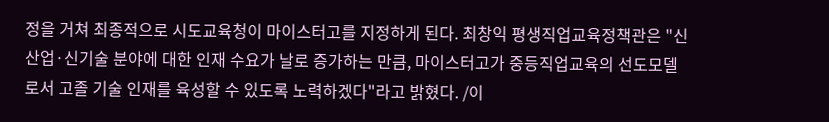정을 거쳐 최종적으로 시도교육청이 마이스터고를 지정하게 된다. 최창익 평생직업교육정책관은 "신산업·신기술 분야에 대한 인재 수요가 날로 증가하는 만큼, 마이스터고가 중등직업교육의 선도모델로서 고졸 기술 인재를 육성할 수 있도록 노력하겠다"라고 밝혔다. /이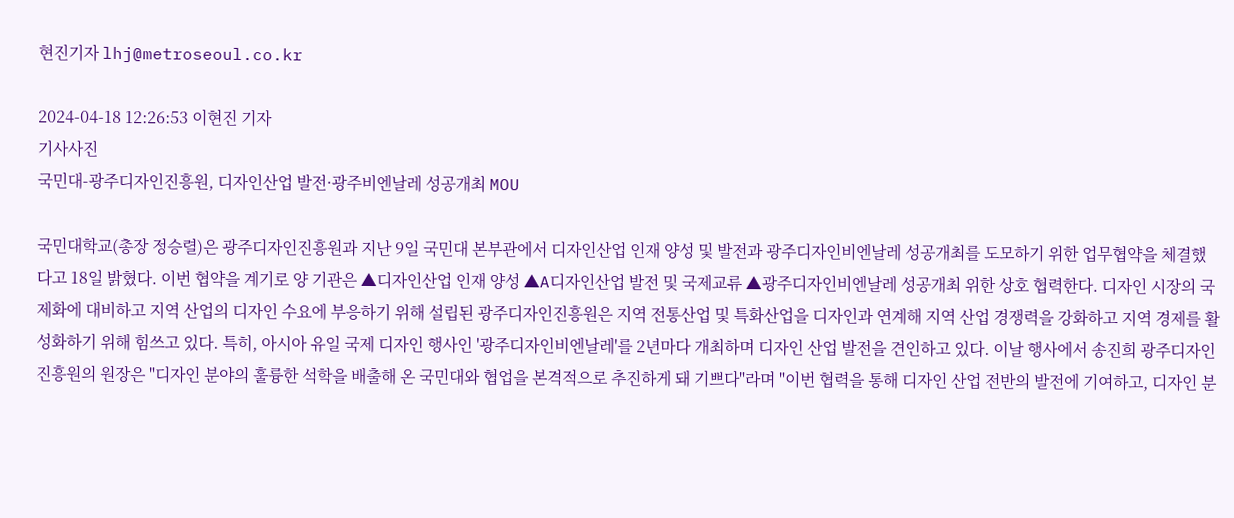현진기자 lhj@metroseoul.co.kr

2024-04-18 12:26:53 이현진 기자
기사사진
국민대-광주디자인진흥원, 디자인산업 발전·광주비엔날레 성공개최 MOU

국민대학교(총장 정승렬)은 광주디자인진흥원과 지난 9일 국민대 본부관에서 디자인산업 인재 양성 및 발전과 광주디자인비엔날레 성공개최를 도모하기 위한 업무협약을 체결했다고 18일 밝혔다. 이번 협약을 계기로 양 기관은 ▲디자인산업 인재 양성 ▲A디자인산업 발전 및 국제교류 ▲광주디자인비엔날레 성공개최 위한 상호 협력한다. 디자인 시장의 국제화에 대비하고 지역 산업의 디자인 수요에 부응하기 위해 설립된 광주디자인진흥원은 지역 전통산업 및 특화산업을 디자인과 연계해 지역 산업 경쟁력을 강화하고 지역 경제를 활성화하기 위해 힘쓰고 있다. 특히, 아시아 유일 국제 디자인 행사인 '광주디자인비엔날레'를 2년마다 개최하며 디자인 산업 발전을 견인하고 있다. 이날 행사에서 송진희 광주디자인진흥원의 원장은 "디자인 분야의 훌륭한 석학을 배출해 온 국민대와 협업을 본격적으로 추진하게 돼 기쁘다"라며 "이번 협력을 통해 디자인 산업 전반의 발전에 기여하고, 디자인 분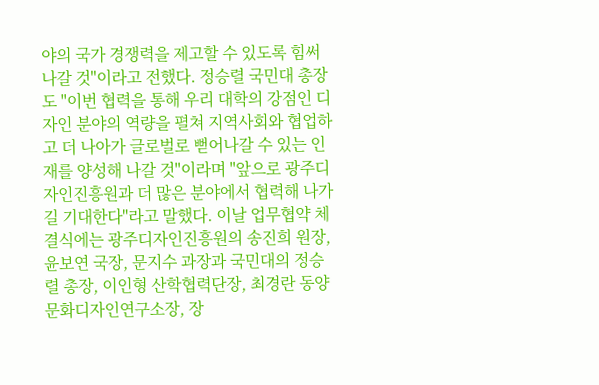야의 국가 경쟁력을 제고할 수 있도록 힘써 나갈 것"이라고 전했다. 정승렬 국민대 총장도 "이번 협력을 통해 우리 대학의 강점인 디자인 분야의 역량을 펼쳐 지역사회와 협업하고 더 나아가 글로벌로 뻗어나갈 수 있는 인재를 양성해 나갈 것"이라며 "앞으로 광주디자인진흥원과 더 많은 분야에서 협력해 나가길 기대한다"라고 말했다. 이날 업무협약 체결식에는 광주디자인진흥원의 송진희 원장, 윤보연 국장, 문지수 과장과 국민대의 정승렬 총장, 이인형 산학협력단장, 최경란 동양문화디자인연구소장, 장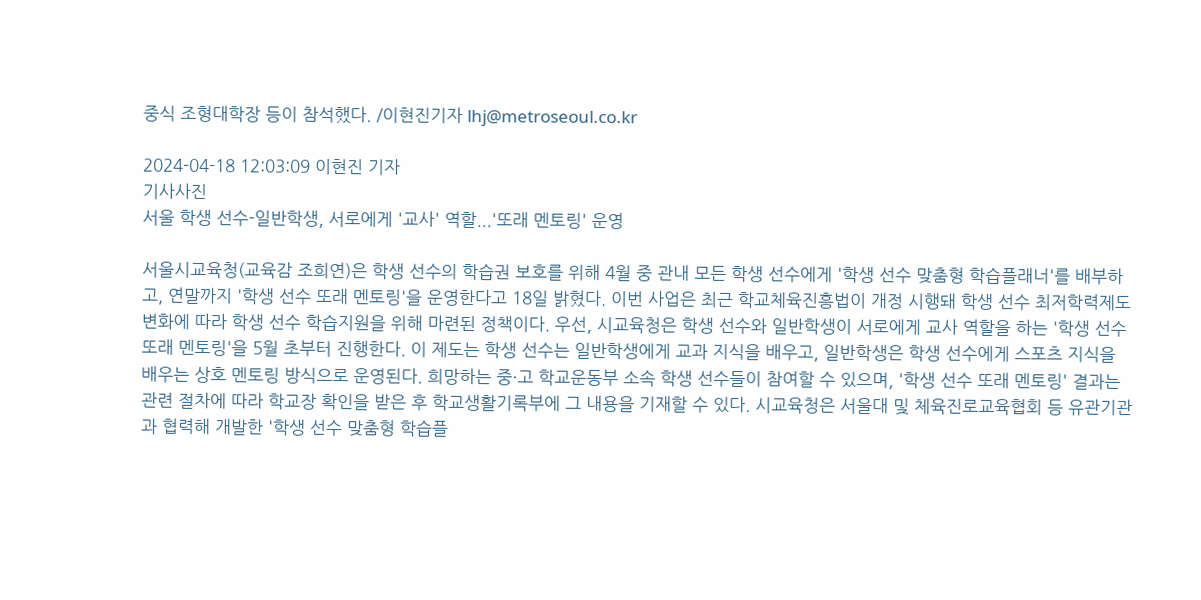중식 조형대학장 등이 참석했다. /이현진기자 lhj@metroseoul.co.kr

2024-04-18 12:03:09 이현진 기자
기사사진
서울 학생 선수-일반학생, 서로에게 '교사' 역할...'또래 멘토링' 운영

서울시교육청(교육감 조희연)은 학생 선수의 학습권 보호를 위해 4월 중 관내 모든 학생 선수에게 '학생 선수 맞춤형 학습플래너'를 배부하고, 연말까지 '학생 선수 또래 멘토링'을 운영한다고 18일 밝혔다. 이번 사업은 최근 학교체육진흥법이 개정 시행돼 학생 선수 최저학력제도 변화에 따라 학생 선수 학습지원을 위해 마련된 정책이다. 우선, 시교육청은 학생 선수와 일반학생이 서로에게 교사 역할을 하는 '학생 선수 또래 멘토링'을 5월 초부터 진행한다. 이 제도는 학생 선수는 일반학생에게 교과 지식을 배우고, 일반학생은 학생 선수에게 스포츠 지식을 배우는 상호 멘토링 방식으로 운영된다. 희망하는 중·고 학교운동부 소속 학생 선수들이 참여할 수 있으며, '학생 선수 또래 멘토링' 결과는 관련 절차에 따라 학교장 확인을 받은 후 학교생활기록부에 그 내용을 기재할 수 있다. 시교육청은 서울대 및 체육진로교육협회 등 유관기관과 협력해 개발한 '학생 선수 맞춤형 학습플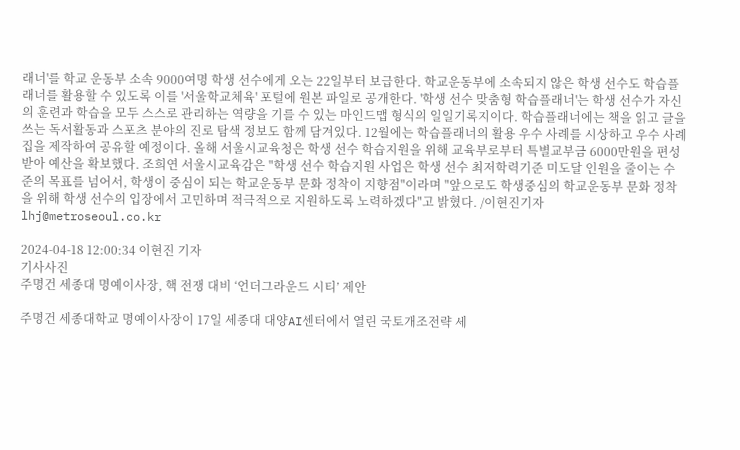래너'를 학교 운동부 소속 9000여명 학생 선수에게 오는 22일부터 보급한다. 학교운동부에 소속되지 않은 학생 선수도 학습플래너를 활용할 수 있도록 이를 '서울학교체육' 포털에 원본 파일로 공개한다. '학생 선수 맞춤형 학습플래너'는 학생 선수가 자신의 훈련과 학습을 모두 스스로 관리하는 역량을 기를 수 있는 마인드맵 형식의 일일기록지이다. 학습플래너에는 책을 읽고 글을 쓰는 독서활동과 스포츠 분야의 진로 탐색 정보도 함께 담겨있다. 12월에는 학습플래너의 활용 우수 사례를 시상하고 우수 사례집을 제작하여 공유할 예정이다. 올해 서울시교육청은 학생 선수 학습지원을 위해 교육부로부터 특별교부금 6000만원을 편성받아 예산을 확보했다. 조희연 서울시교육감은 "학생 선수 학습지원 사업은 학생 선수 최저학력기준 미도달 인원을 줄이는 수준의 목표를 넘어서, 학생이 중심이 되는 학교운동부 문화 정착이 지향점"이라며 "앞으로도 학생중심의 학교운동부 문화 정착을 위해 학생 선수의 입장에서 고민하며 적극적으로 지원하도록 노력하겠다"고 밝혔다. /이현진기자 lhj@metroseoul.co.kr

2024-04-18 12:00:34 이현진 기자
기사사진
주명건 세종대 명예이사장, 핵 전쟁 대비 ‘언더그라운드 시티’ 제안

주명건 세종대학교 명예이사장이 17일 세종대 대양AI센터에서 열린 국토개조전략 세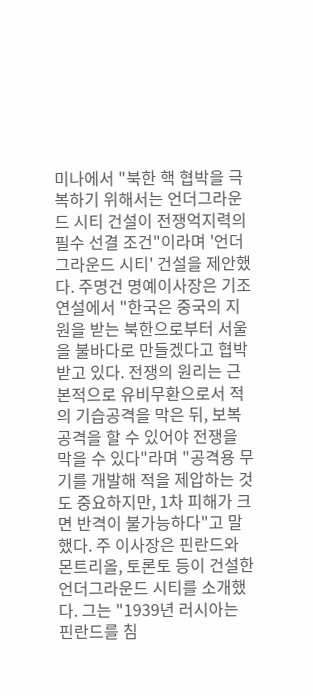미나에서 "북한 핵 협박을 극복하기 위해서는 언더그라운드 시티 건설이 전쟁억지력의 필수 선결 조건"이라며 '언더그라운드 시티' 건설을 제안했다. 주명건 명예이사장은 기조연설에서 "한국은 중국의 지원을 받는 북한으로부터 서울을 불바다로 만들겠다고 협박받고 있다. 전쟁의 원리는 근본적으로 유비무환으로서 적의 기습공격을 막은 뒤, 보복공격을 할 수 있어야 전쟁을 막을 수 있다"라며 "공격용 무기를 개발해 적을 제압하는 것도 중요하지만, 1차 피해가 크면 반격이 불가능하다"고 말했다. 주 이사장은 핀란드와 몬트리올, 토론토 등이 건설한 언더그라운드 시티를 소개했다. 그는 "1939년 러시아는 핀란드를 침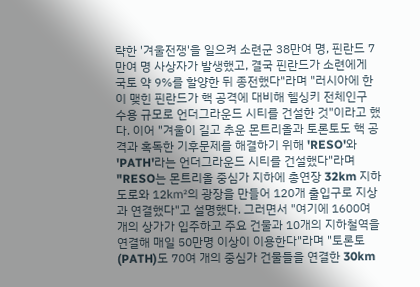략한 '겨울전쟁'을 일으켜 소련군 38만여 명, 핀란드 7만여 명 사상자가 발생했고, 결국 핀란드가 소련에게 국토 약 9%를 할양한 뒤 종전했다"라며 "러시아에 한이 맺힌 핀란드가 핵 공격에 대비해 헬싱키 전체인구 수용 규모로 언더그라운드 시티를 건설한 것"이라고 했다. 이어 "겨울이 길고 추운 몬트리올과 토론토도 핵 공격과 혹독한 기후문제를 해결하기 위해 'RESO'와 'PATH'라는 언더그라운드 시티를 건설했다"라며 "RESO는 몬트리올 중심가 지하에 총연장 32km 지하도로와 12㎢의 광장을 만들어 120개 출입구로 지상과 연결했다"고 설명했다. 그러면서 "여기에 1600여 개의 상가가 입주하고 주요 건물과 10개의 지하철역을 연결해 매일 50만명 이상이 이용한다"라며 "토론토(PATH)도 70여 개의 중심가 건물들을 연결한 30km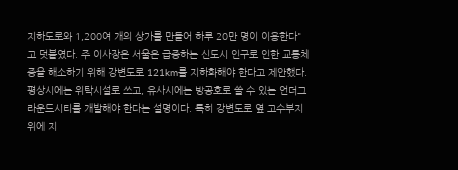지하도로와 1,200여 개의 상가를 만들어 하루 20만 명이 이용한다"고 덧붙였다. 주 이사장은 서울은 급증하는 신도시 인구로 인한 교통체증을 해소하기 위해 강변도로 121km를 지하화해야 한다고 제안했다. 평상시에는 위탁시설로 쓰고, 유사시에는 방공호로 쓸 수 있는 언더그라운드시티를 개발해야 한다는 설명이다. 특히 강변도로 옆 고수부지 위에 지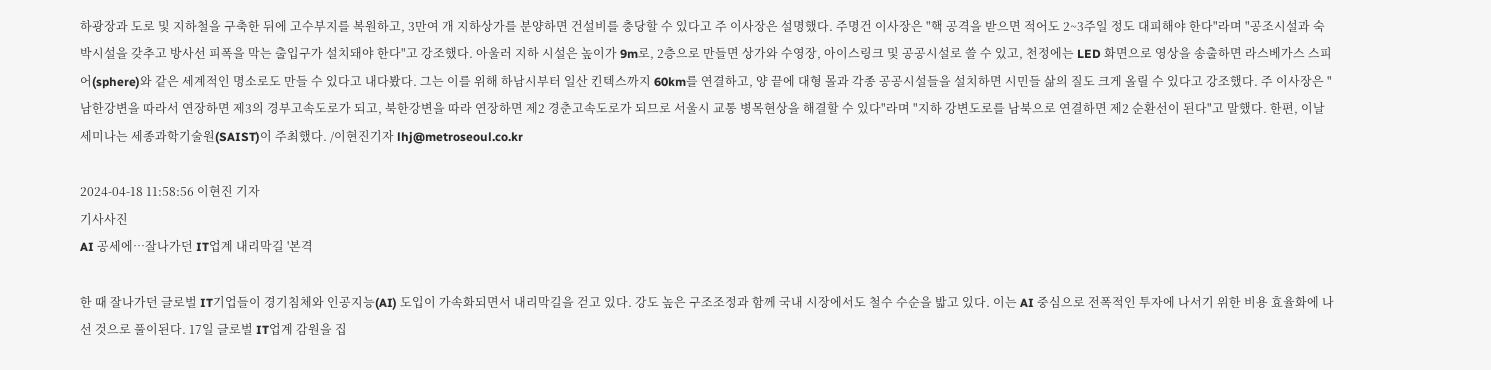하광장과 도로 및 지하철을 구축한 뒤에 고수부지를 복원하고, 3만여 개 지하상가를 분양하면 건설비를 충당할 수 있다고 주 이사장은 설명했다. 주명건 이사장은 "핵 공격을 받으면 적어도 2~3주일 정도 대피해야 한다"라며 "공조시설과 숙박시설을 갖추고 방사선 피폭을 막는 출입구가 설치돼야 한다"고 강조했다. 아울러 지하 시설은 높이가 9m로, 2층으로 만들면 상가와 수영장, 아이스링크 및 공공시설로 쓸 수 있고, 천정에는 LED 화면으로 영상을 송출하면 라스베가스 스피어(sphere)와 같은 세계적인 명소로도 만들 수 있다고 내다봤다. 그는 이를 위해 하남시부터 일산 킨텍스까지 60km를 연결하고, 양 끝에 대형 몰과 각종 공공시설들을 설치하면 시민들 삶의 질도 크게 올릴 수 있다고 강조했다. 주 이사장은 "남한강변을 따라서 연장하면 제3의 경부고속도로가 되고, 북한강변을 따라 연장하면 제2 경춘고속도로가 되므로 서울시 교통 병목현상을 해결할 수 있다"라며 "지하 강변도로를 남북으로 연결하면 제2 순환선이 된다"고 말했다. 한편, 이날 세미나는 세종과학기술원(SAIST)이 주최했다. /이현진기자 lhj@metroseoul.co.kr

2024-04-18 11:58:56 이현진 기자
기사사진
AI 공세에…잘나가던 IT업계 내리막길 '본격

한 때 잘나가던 글로벌 IT기업들이 경기침체와 인공지능(AI) 도입이 가속화되면서 내리막길을 걷고 있다. 강도 높은 구조조정과 함께 국내 시장에서도 철수 수순을 밟고 있다. 이는 AI 중심으로 전폭적인 투자에 나서기 위한 비용 효율화에 나선 것으로 풀이된다. 17일 글로벌 IT업계 감원을 집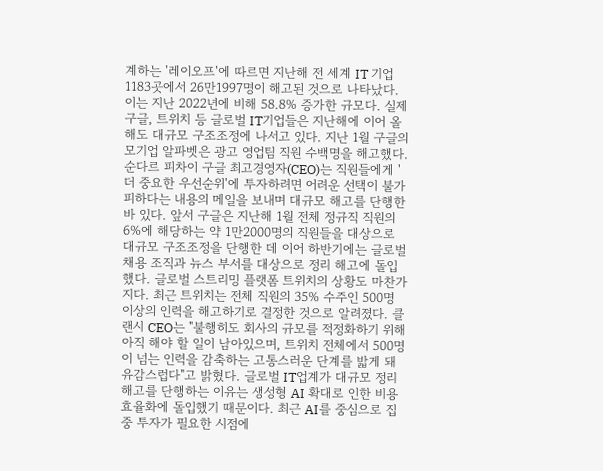계하는 '레이오프'에 따르면 지난해 전 세계 IT 기업 1183곳에서 26만1997명이 해고된 것으로 나타났다. 이는 지난 2022년에 비해 58.8% 증가한 규모다. 실제 구글, 트위치 등 글로벌 IT기업들은 지난해에 이어 올해도 대규모 구조조정에 나서고 있다. 지난 1월 구글의 모기업 알파벳은 광고 영업팀 직원 수백명을 해고했다. 순다르 피차이 구글 최고경영자(CEO)는 직원들에게 '더 중요한 우선순위'에 투자하려면 어려운 선택이 불가피하다는 내용의 메일을 보내며 대규모 해고를 단행한 바 있다. 앞서 구글은 지난해 1월 전체 정규직 직원의 6%에 해당하는 약 1만2000명의 직원들을 대상으로 대규모 구조조정을 단행한 데 이어 하반기에는 글로벌 채용 조직과 뉴스 부서를 대상으로 정리 해고에 돌입했다. 글로벌 스트리밍 플랫폼 트위치의 상황도 마찬가지다. 최근 트위치는 전체 직원의 35% 수주인 500명 이상의 인력을 해고하기로 결정한 것으로 알려졌다. 클랜시 CEO는 "불행히도 회사의 규모를 적정화하기 위해 아직 해야 할 일이 남아있으며, 트위치 전체에서 500명이 넘는 인력을 감축하는 고통스러운 단계를 밟게 돼 유감스럽다"고 밝혔다. 글로벌 IT업계가 대규모 정리해고를 단행하는 이유는 생성형 AI 확대로 인한 비용 효율화에 돌입했기 때문이다. 최근 AI를 중심으로 집중 투자가 필요한 시점에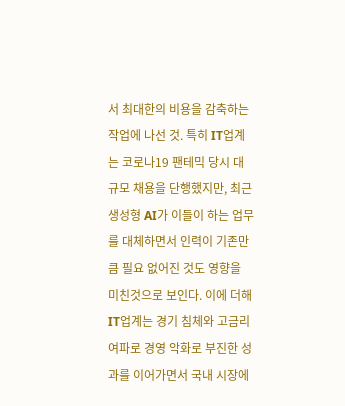서 최대한의 비용을 감축하는 작업에 나선 것. 특히 IT업계는 코로나19 팬테믹 당시 대규모 채용을 단행했지만, 최근 생성형 AI가 이들이 하는 업무를 대체하면서 인력이 기존만큼 필요 없어진 것도 영향을 미친것으로 보인다. 이에 더해 IT업계는 경기 침체와 고금리 여파로 경영 악화로 부진한 성과를 이어가면서 국내 시장에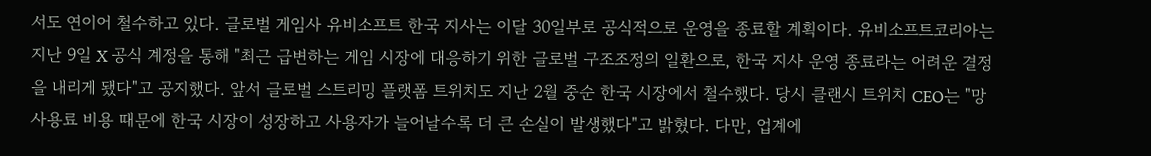서도 연이어 철수하고 있다. 글로벌 게임사 유비소프트 한국 지사는 이달 30일부로 공식적으로 운영을 종료할 계획이다. 유비소프트코리아는 지난 9일 X 공식 계정을 통해 "최근 급변하는 게임 시장에 대응하기 위한 글로벌 구조조정의 일환으로, 한국 지사 운영 종료라는 어려운 결정을 내리게 됐다"고 공지했다. 앞서 글로벌 스트리밍 플랫폼 트위치도 지난 2월 중순 한국 시장에서 철수했다. 당시 클랜시 트위치 CEO는 "망 사용료 비용 때문에 한국 시장이 성장하고 사용자가 늘어날수록 더 큰 손실이 발생했다"고 밝혔다. 다만, 업계에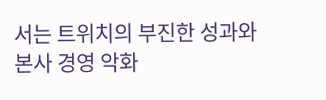서는 트위치의 부진한 성과와 본사 경영 악화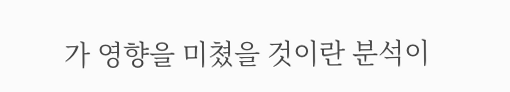가 영향을 미쳤을 것이란 분석이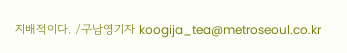지배적이다. /구남영기자 koogija_tea@metroseoul.co.kr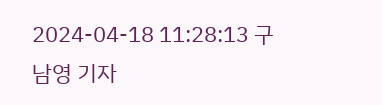2024-04-18 11:28:13 구남영 기자